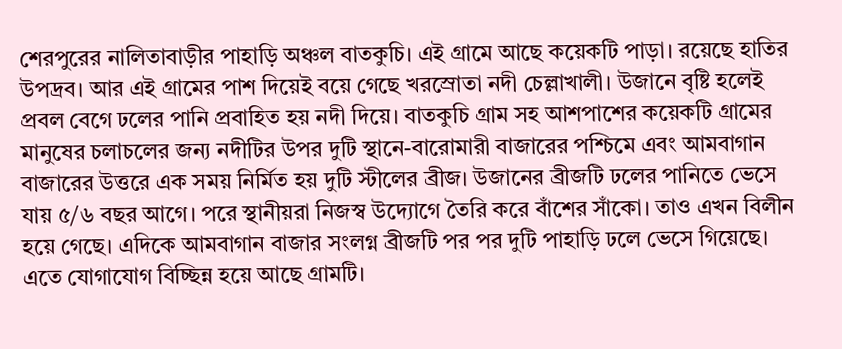শেরপুরের নালিতাবাড়ীর পাহাড়ি অঞ্চল বাতকুচি। এই গ্রামে আছে কয়েকটি পাড়া। রয়েছে হাতির উপদ্রব। আর এই গ্রামের পাশ দিয়েই বয়ে গেছে খরস্রোতা নদী চেল্লাখালী। উজানে বৃষ্টি হলেই প্রবল বেগে ঢলের পানি প্রবাহিত হয় নদী দিয়ে। বাতকুচি গ্রাম সহ আশপাশের কয়েকটি গ্রামের মানুষের চলাচলের জন্য নদীটির উপর দুটি স্থানে-বারোমারী বাজারের পশ্চিমে এবং আমবাগান বাজারের উত্তরে এক সময় নির্মিত হয় দুটি স্টীলের ব্রীজ। উজানের ব্রীজটি ঢলের পানিতে ভেসে যায় ৫/৬ বছর আগে। পরে স্থানীয়রা নিজস্ব উদ্যোগে তৈরি করে বাঁশের সাঁকো। তাও এখন বিলীন হয়ে গেছে। এদিকে আমবাগান বাজার সংলগ্ন ব্রীজটি পর পর দুটি পাহাড়ি ঢলে ভেসে গিয়েছে। এতে যোগাযোগ বিচ্ছিন্ন হয়ে আছে গ্রামটি।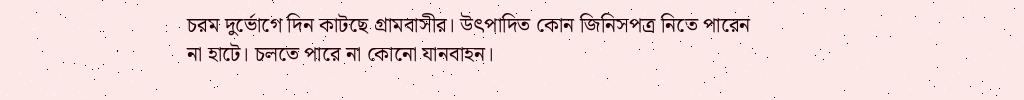চরম দুর্ভোগে দিন কাটছে গ্রামবাসীর। উৎপাদিত কোন জিনিসপত্র নিতে পারেন না হাটে। চলতে পারে না কোনো যানবাহন।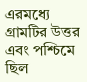এরমধ্যে গ্রামটির উত্তর এবং পশ্চিমে ছিল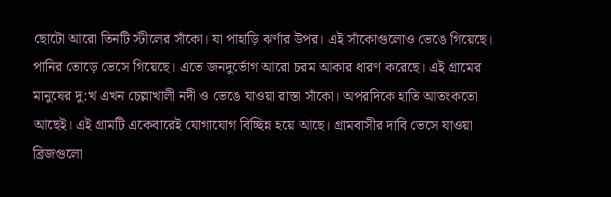ছোটো আরো তিনটি স্টীলের সাঁকো। যা পাহাড়ি ঝর্ণার উপর। এই সাঁকোগুলোও ভেঙে গিয়েছে। পানির তোড়ে ভেসে গিয়েছে। এতে জনদুর্ভোগ আরো চরম আকার ধারণ করেছে। এই গ্রামের মানুষের দু:খ এখন চেল্লাখালী নদী ও ভেঙে যাওয়া রাস্তা সাঁকো। অপরদিকে হাতি আতংকতো আছেই। এই গ্রামটি একেবারেই যোগাযোগ বিচ্ছিন্ন হয়ে আছে। গ্রামবাসীর দাবি ভেসে যাওয়া ব্রিজগুলো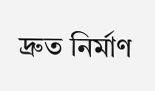দ্রুত নির্মাণ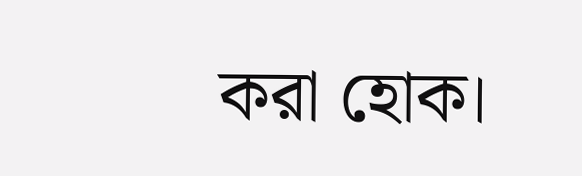করা হোক।